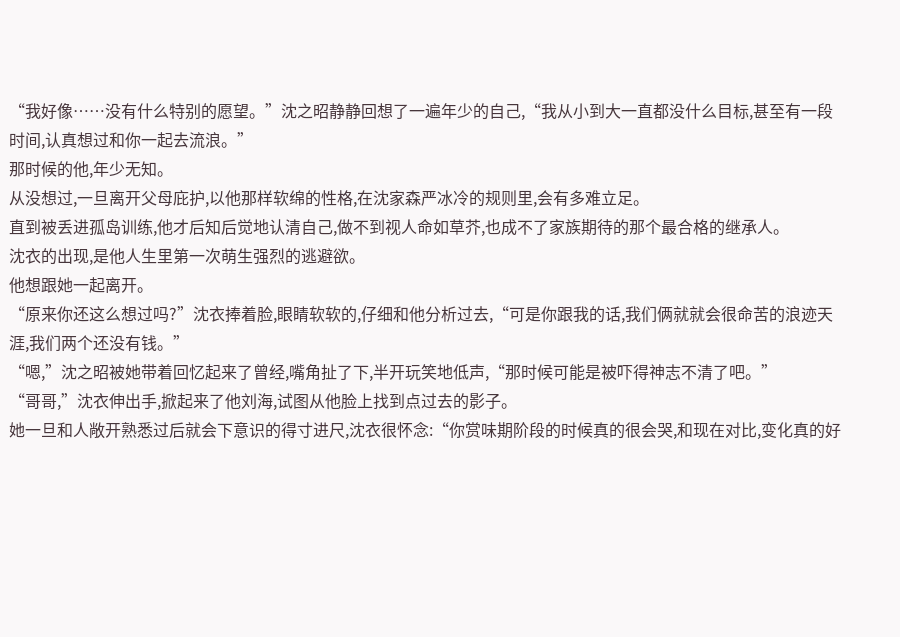“我好像……没有什么特别的愿望。”沈之昭静静回想了一遍年少的自己,“我从小到大一直都没什么目标,甚至有一段时间,认真想过和你一起去流浪。”
那时候的他,年少无知。
从没想过,一旦离开父母庇护,以他那样软绵的性格,在沈家森严冰冷的规则里,会有多难立足。
直到被丢进孤岛训练,他才后知后觉地认清自己,做不到视人命如草芥,也成不了家族期待的那个最合格的继承人。
沈衣的出现,是他人生里第一次萌生强烈的逃避欲。
他想跟她一起离开。
“原来你还这么想过吗?”沈衣捧着脸,眼睛软软的,仔细和他分析过去,“可是你跟我的话,我们俩就就会很命苦的浪迹天涯,我们两个还没有钱。”
“嗯,”沈之昭被她带着回忆起来了曾经,嘴角扯了下,半开玩笑地低声,“那时候可能是被吓得神志不清了吧。”
“哥哥,”沈衣伸出手,掀起来了他刘海,试图从他脸上找到点过去的影子。
她一旦和人敞开熟悉过后就会下意识的得寸进尺,沈衣很怀念:“你赏味期阶段的时候真的很会哭,和现在对比,变化真的好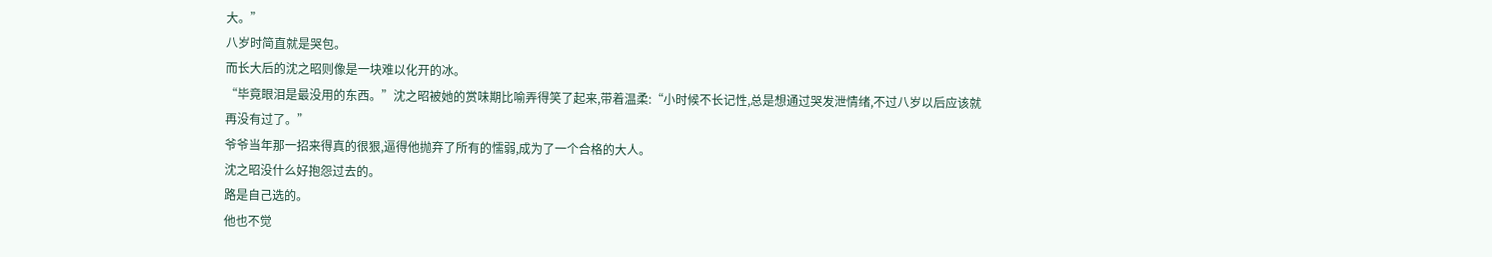大。”
八岁时简直就是哭包。
而长大后的沈之昭则像是一块难以化开的冰。
“毕竟眼泪是最没用的东西。”沈之昭被她的赏味期比喻弄得笑了起来,带着温柔:“小时候不长记性,总是想通过哭发泄情绪,不过八岁以后应该就再没有过了。”
爷爷当年那一招来得真的很狠,逼得他抛弃了所有的懦弱,成为了一个合格的大人。
沈之昭没什么好抱怨过去的。
路是自己选的。
他也不觉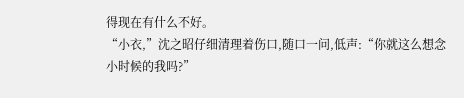得现在有什么不好。
“小衣,”沈之昭仔细清理着伤口,随口一问,低声:“你就这么想念小时候的我吗?”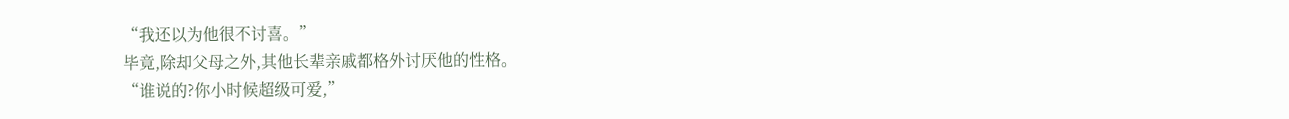“我还以为他很不讨喜。”
毕竟,除却父母之外,其他长辈亲戚都格外讨厌他的性格。
“谁说的?你小时候超级可爱,”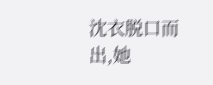沈衣脱口而出,她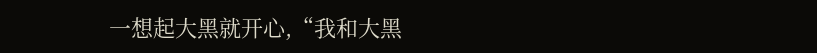一想起大黑就开心,“我和大黑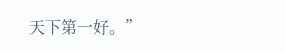天下第一好。”